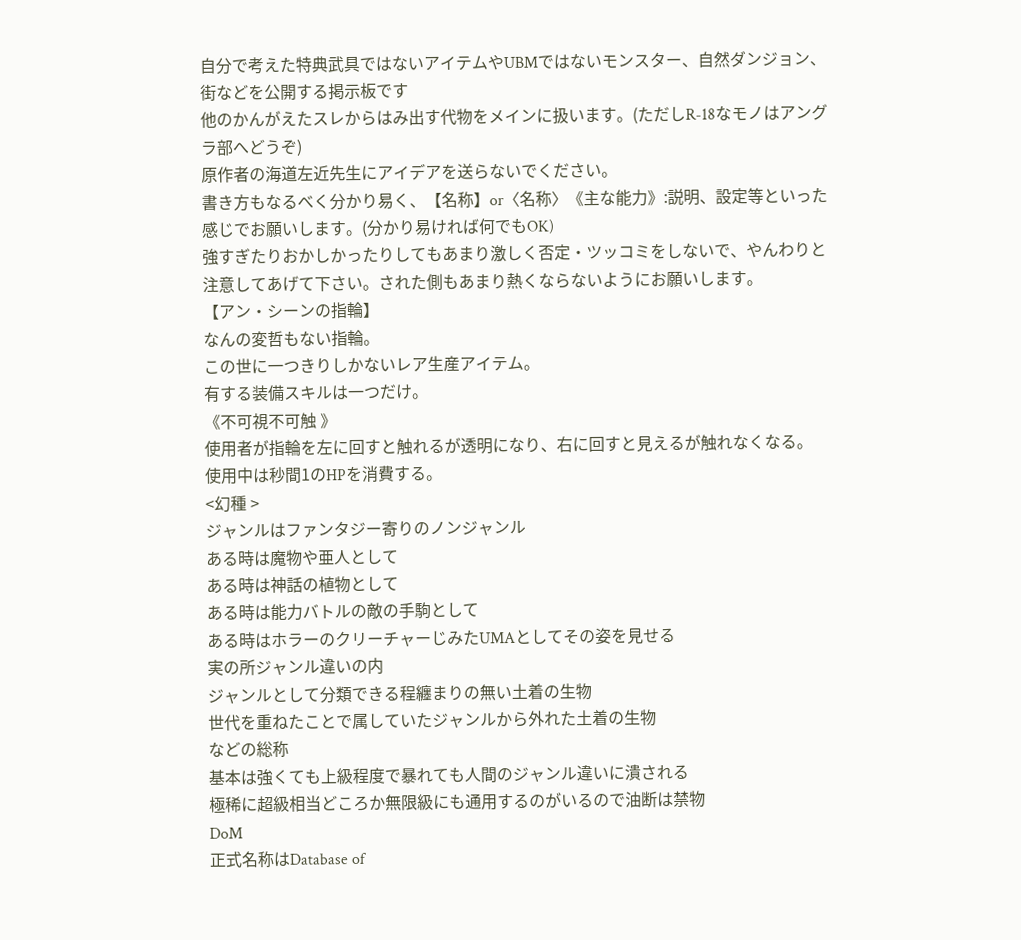自分で考えた特典武具ではないアイテムやUBMではないモンスター、自然ダンジョン、街などを公開する掲示板です
他のかんがえたスレからはみ出す代物をメインに扱います。(ただしR-18なモノはアングラ部へどうぞ)
原作者の海道左近先生にアイデアを送らないでください。
書き方もなるべく分かり易く、【名称】or〈名称〉《主な能力》:説明、設定等といった感じでお願いします。(分かり易ければ何でもOK)
強すぎたりおかしかったりしてもあまり激しく否定・ツッコミをしないで、やんわりと注意してあげて下さい。された側もあまり熱くならないようにお願いします。
【アン・シーンの指輪】
なんの変哲もない指輪。
この世に一つきりしかないレア生産アイテム。
有する装備スキルは一つだけ。
《不可視不可触 》
使用者が指輪を左に回すと触れるが透明になり、右に回すと見えるが触れなくなる。
使用中は秒間1のHPを消費する。
<幻種 >
ジャンルはファンタジー寄りのノンジャンル
ある時は魔物や亜人として
ある時は神話の植物として
ある時は能力バトルの敵の手駒として
ある時はホラーのクリーチャーじみたUMAとしてその姿を見せる
実の所ジャンル違いの内
ジャンルとして分類できる程纏まりの無い土着の生物
世代を重ねたことで属していたジャンルから外れた土着の生物
などの総称
基本は強くても上級程度で暴れても人間のジャンル違いに潰される
極稀に超級相当どころか無限級にも通用するのがいるので油断は禁物
DoM
正式名称はDatabase of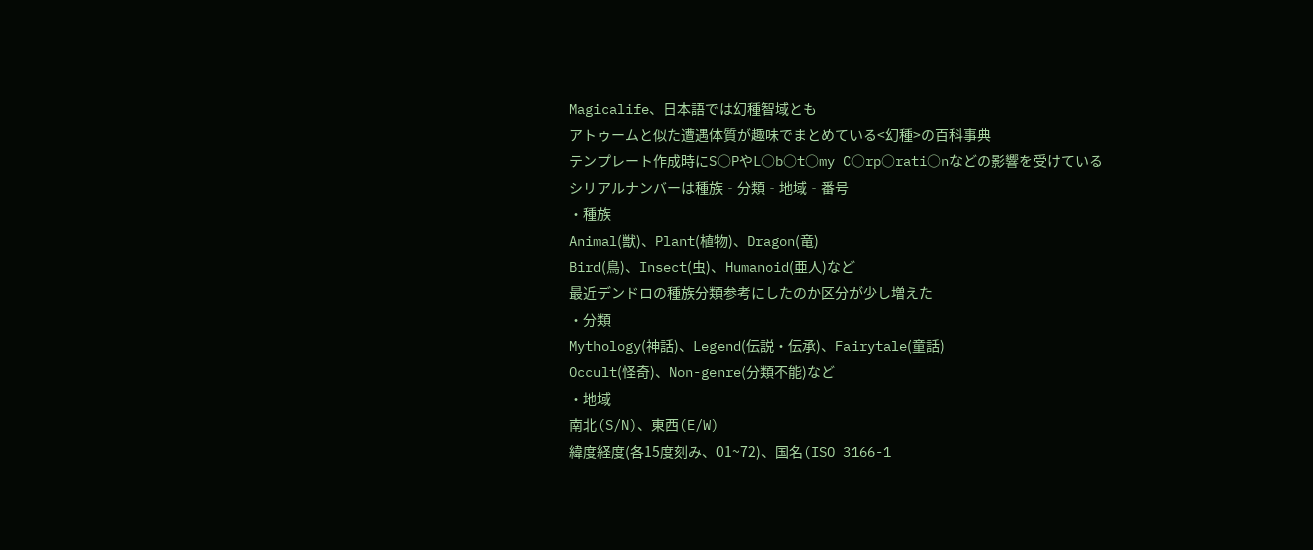Magicalife、日本語では幻種智域とも
アトゥームと似た遭遇体質が趣味でまとめている<幻種>の百科事典
テンプレート作成時にS○PやL○b○t○my C○rp○rati○nなどの影響を受けている
シリアルナンバーは種族‐分類‐地域‐番号
・種族
Animal(獣)、Plant(植物)、Dragon(竜)
Bird(鳥)、Insect(虫)、Humanoid(亜人)など
最近デンドロの種族分類参考にしたのか区分が少し増えた
・分類
Mythology(神話)、Legend(伝説・伝承)、Fairytale(童話)
Occult(怪奇)、Non-genre(分類不能)など
・地域
南北(S/N)、東西(E/W)
緯度経度(各15度刻み、01~72)、国名(ISO 3166-1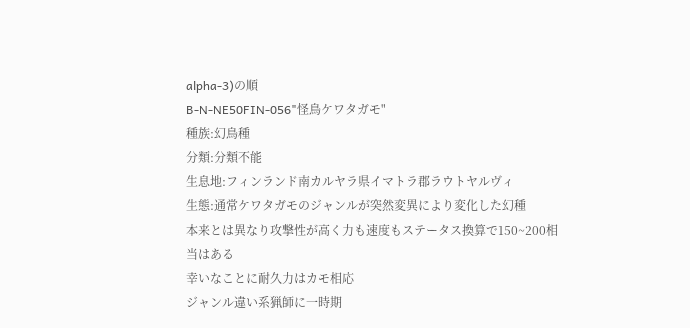alpha-3)の順
B-N-NE50FIN-056"怪鳥ケワタガモ"
種族:幻鳥種
分類:分類不能
生息地:フィンランド南カルヤラ県イマトラ郡ラウトヤルヴィ
生態:通常ケワタガモのジャンルが突然変異により変化した幻種
本来とは異なり攻撃性が高く力も速度もステータス換算で150~200相当はある
幸いなことに耐久力はカモ相応
ジャンル違い系猟師に一時期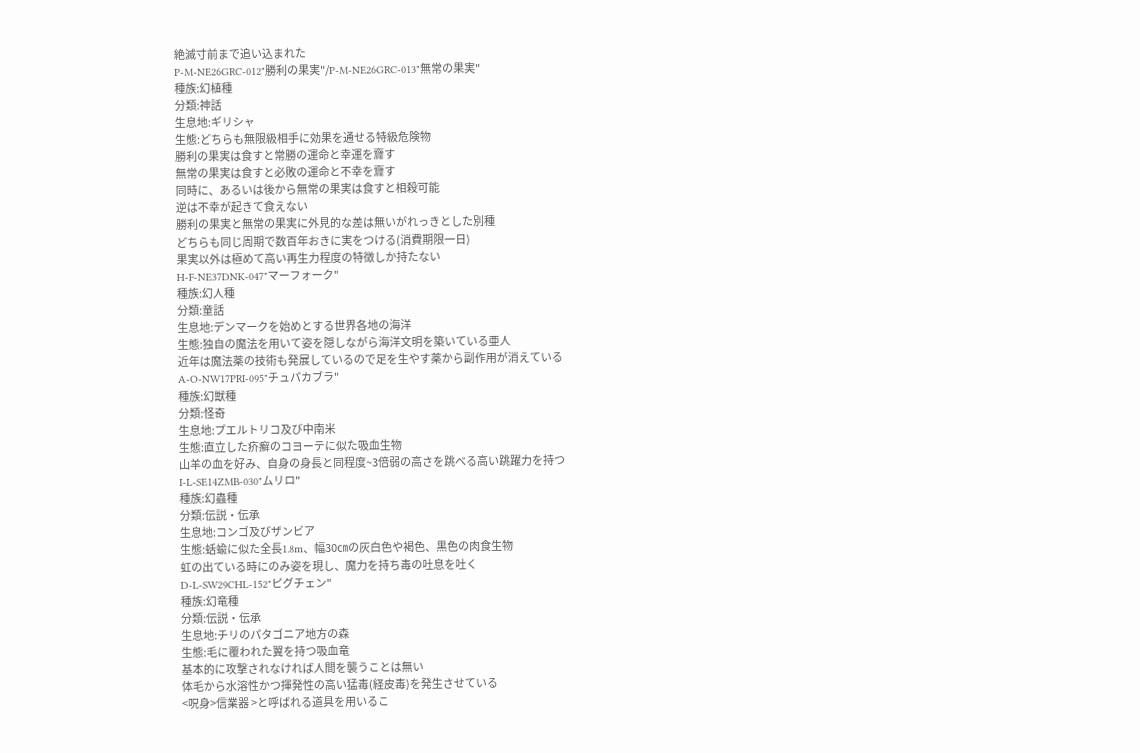絶滅寸前まで追い込まれた
P-M-NE26GRC-012"勝利の果実"/P-M-NE26GRC-013"無常の果実"
種族:幻植種
分類:神話
生息地:ギリシャ
生態:どちらも無限級相手に効果を通せる特級危険物
勝利の果実は食すと常勝の運命と幸運を齎す
無常の果実は食すと必敗の運命と不幸を齎す
同時に、あるいは後から無常の果実は食すと相殺可能
逆は不幸が起きて食えない
勝利の果実と無常の果実に外見的な差は無いがれっきとした別種
どちらも同じ周期で数百年おきに実をつける(消費期限一日)
果実以外は極めて高い再生力程度の特徴しか持たない
H-F-NE37DNK-047"マーフォーク"
種族:幻人種
分類:童話
生息地:デンマークを始めとする世界各地の海洋
生態:独自の魔法を用いて姿を隠しながら海洋文明を築いている亜人
近年は魔法薬の技術も発展しているので足を生やす薬から副作用が消えている
A-O-NW17PRI-095"チュパカブラ"
種族:幻獣種
分類:怪奇
生息地:プエルトリコ及び中南米
生態:直立した疥癬のコヨーテに似た吸血生物
山羊の血を好み、自身の身長と同程度~3倍弱の高さを跳べる高い跳躍力を持つ
I-L-SE14ZMB-030"ムリロ"
種族:幻蟲種
分類:伝説・伝承
生息地:コンゴ及びザンビア
生態:蛞蝓に似た全長1.8m、幅30㎝の灰白色や褐色、黒色の肉食生物
虹の出ている時にのみ姿を現し、魔力を持ち毒の吐息を吐く
D-L-SW29CHL-152"ピグチェン"
種族:幻竜種
分類:伝説・伝承
生息地:チリのパタゴニア地方の森
生態:毛に覆われた翼を持つ吸血竜
基本的に攻撃されなければ人間を襲うことは無い
体毛から水溶性かつ揮発性の高い猛毒(経皮毒)を発生させている
<呪身>信業器 >と呼ばれる道具を用いるこ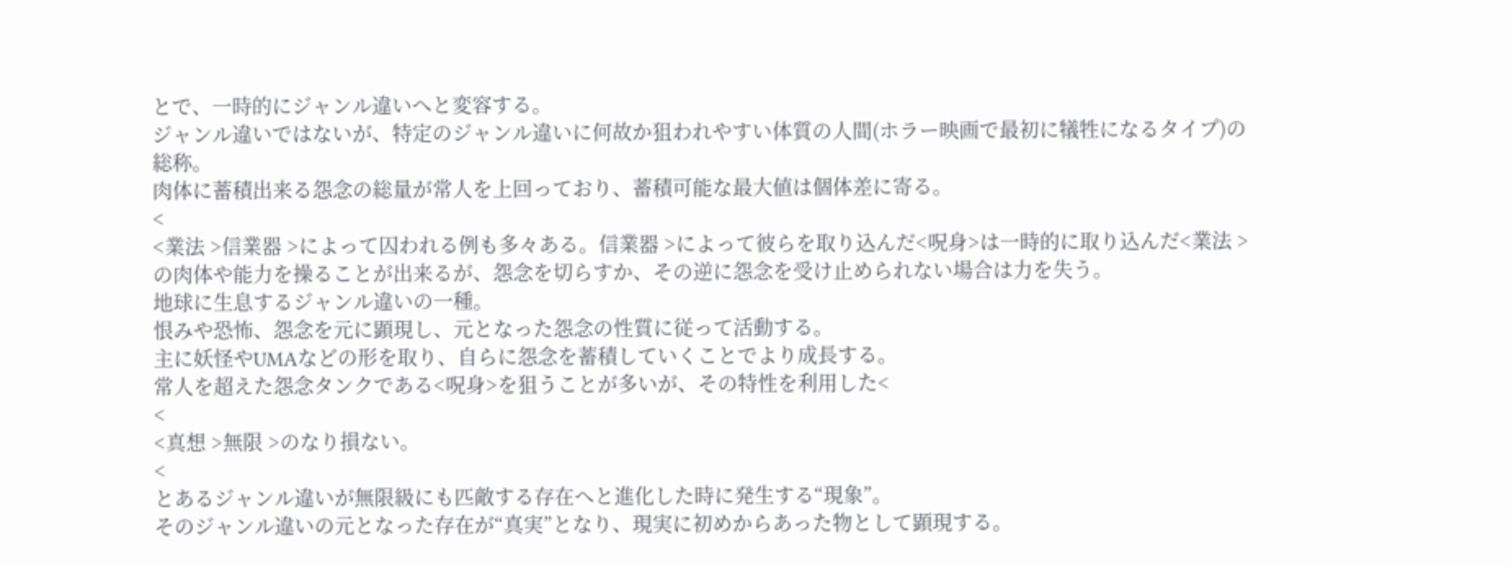とで、一時的にジャンル違いへと変容する。
ジャンル違いではないが、特定のジャンル違いに何故か狙われやすい体質の人間(ホラー映画で最初に犠牲になるタイプ)の総称。
肉体に蓄積出来る怨念の総量が常人を上回っており、蓄積可能な最大値は個体差に寄る。
<
<業法 >信業器 >によって囚われる例も多々ある。信業器 >によって彼らを取り込んだ<呪身>は一時的に取り込んだ<業法 >の肉体や能力を操ることが出来るが、怨念を切らすか、その逆に怨念を受け止められない場合は力を失う。
地球に生息するジャンル違いの一種。
恨みや恐怖、怨念を元に顕現し、元となった怨念の性質に従って活動する。
主に妖怪やUMAなどの形を取り、自らに怨念を蓄積していくことでより成長する。
常人を超えた怨念タンクである<呪身>を狙うことが多いが、その特性を利用した<
<
<真想 >無限 >のなり損ない。
<
とあるジャンル違いが無限級にも匹敵する存在へと進化した時に発生する“現象”。
そのジャンル違いの元となった存在が“真実”となり、現実に初めからあった物として顕現する。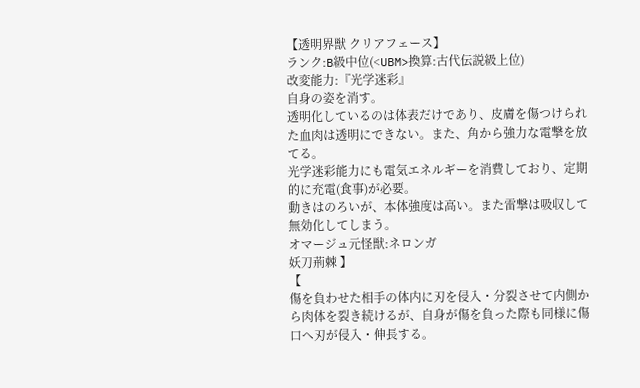【透明界獣 クリアフェース】
ランク:B級中位(<UBM>換算:古代伝説級上位)
改変能力:『光学迷彩』
自身の姿を消す。
透明化しているのは体表だけであり、皮膚を傷つけられた血肉は透明にできない。また、角から強力な電撃を放てる。
光学迷彩能力にも電気エネルギーを消費しており、定期的に充電(食事)が必要。
動きはのろいが、本体強度は高い。また雷撃は吸収して無効化してしまう。
オマージュ元怪獣:ネロンガ
妖刀荊棘 】
【
傷を負わせた相手の体内に刃を侵入・分裂させて内側から肉体を裂き続けるが、自身が傷を負った際も同様に傷口へ刃が侵入・伸長する。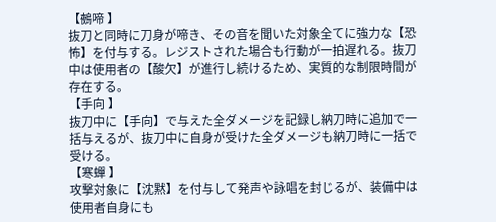【鵺啼 】
抜刀と同時に刀身が啼き、その音を聞いた対象全てに強力な【恐怖】を付与する。レジストされた場合も行動が一拍遅れる。抜刀中は使用者の【酸欠】が進行し続けるため、実質的な制限時間が存在する。
【手向 】
抜刀中に【手向】で与えた全ダメージを記録し納刀時に追加で一括与えるが、抜刀中に自身が受けた全ダメージも納刀時に一括で受ける。
【寒蟬 】
攻撃対象に【沈黙】を付与して発声や詠唱を封じるが、装備中は使用者自身にも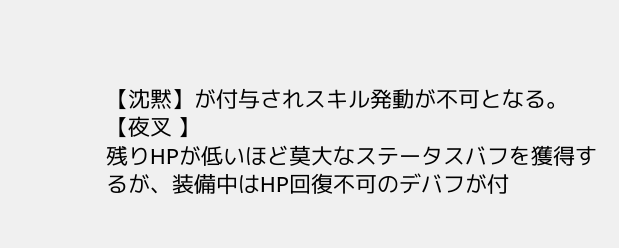【沈黙】が付与されスキル発動が不可となる。
【夜叉 】
残りHPが低いほど莫大なステータスバフを獲得するが、装備中はHP回復不可のデバフが付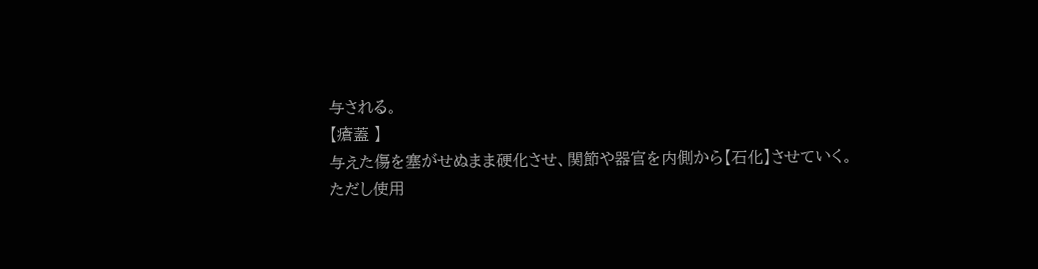与される。
【瘡蓋 】
与えた傷を塞がせぬまま硬化させ、関節や器官を内側から【石化】させていく。
ただし使用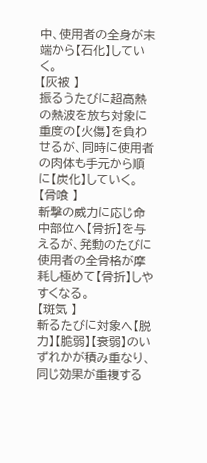中、使用者の全身が末端から【石化】していく。
【灰被 】
振るうたびに超高熱の熱波を放ち対象に重度の【火傷】を負わせるが、同時に使用者の肉体も手元から順に【炭化】していく。
【骨喰 】
斬撃の威力に応じ命中部位へ【骨折】を与えるが、発動のたびに使用者の全骨格が摩耗し極めて【骨折】しやすくなる。
【斑気 】
斬るたびに対象へ【脱力】【脆弱】【衰弱】のいずれかが積み重なり、同じ効果が重複する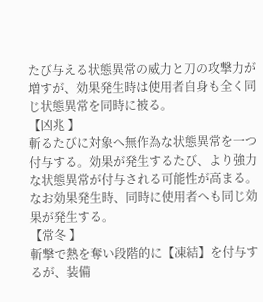たび与える状態異常の威力と刀の攻撃力が増すが、効果発生時は使用者自身も全く同じ状態異常を同時に被る。
【凶兆 】
斬るたびに対象へ無作為な状態異常を一つ付与する。効果が発生するたび、より強力な状態異常が付与される可能性が高まる。
なお効果発生時、同時に使用者へも同じ効果が発生する。
【常冬 】
斬撃で熱を奪い段階的に【凍結】を付与するが、装備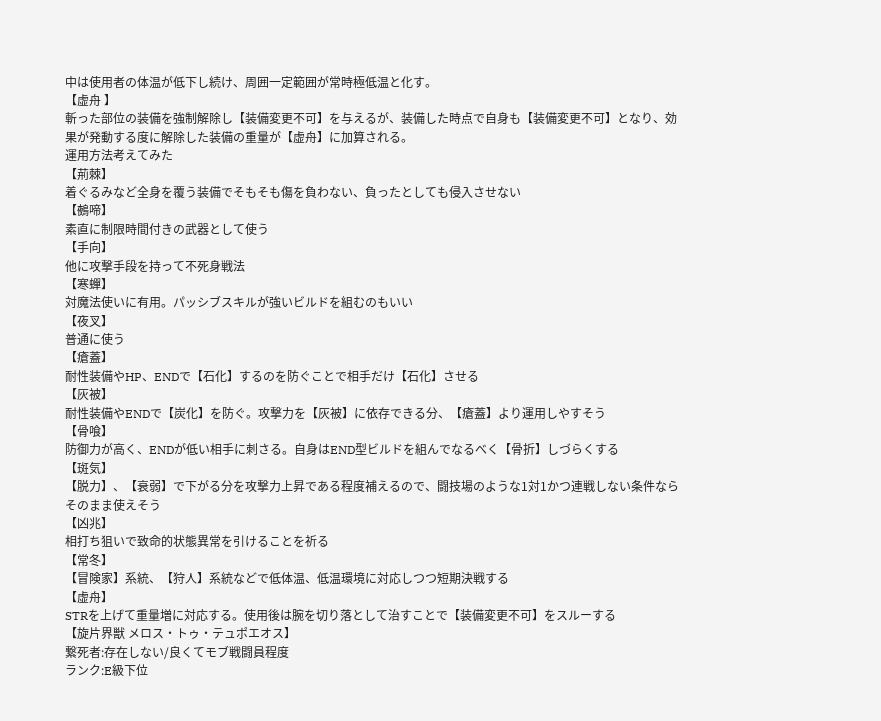中は使用者の体温が低下し続け、周囲一定範囲が常時極低温と化す。
【虚舟 】
斬った部位の装備を強制解除し【装備変更不可】を与えるが、装備した時点で自身も【装備変更不可】となり、効果が発動する度に解除した装備の重量が【虚舟】に加算される。
運用方法考えてみた
【荊棘】
着ぐるみなど全身を覆う装備でそもそも傷を負わない、負ったとしても侵入させない
【鵺啼】
素直に制限時間付きの武器として使う
【手向】
他に攻撃手段を持って不死身戦法
【寒蟬】
対魔法使いに有用。パッシブスキルが強いビルドを組むのもいい
【夜叉】
普通に使う
【瘡蓋】
耐性装備やHP、ENDで【石化】するのを防ぐことで相手だけ【石化】させる
【灰被】
耐性装備やENDで【炭化】を防ぐ。攻撃力を【灰被】に依存できる分、【瘡蓋】より運用しやすそう
【骨喰】
防御力が高く、ENDが低い相手に刺さる。自身はEND型ビルドを組んでなるべく【骨折】しづらくする
【斑気】
【脱力】、【衰弱】で下がる分を攻撃力上昇である程度補えるので、闘技場のような1対1かつ連戦しない条件ならそのまま使えそう
【凶兆】
相打ち狙いで致命的状態異常を引けることを祈る
【常冬】
【冒険家】系統、【狩人】系統などで低体温、低温環境に対応しつつ短期決戦する
【虚舟】
STRを上げて重量増に対応する。使用後は腕を切り落として治すことで【装備変更不可】をスルーする
【旋片界獣 メロス・トゥ・テュポエオス】
繋死者:存在しない/良くてモブ戦闘員程度
ランク:E級下位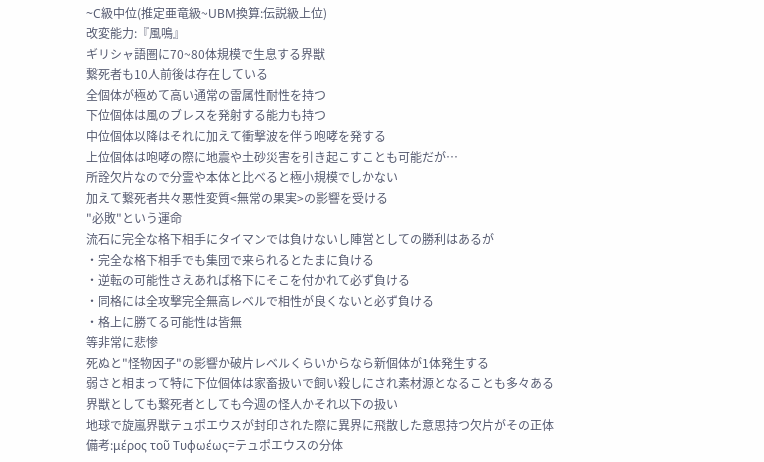~C級中位(推定亜竜級~UBM換算:伝説級上位)
改変能力:『風鳴』
ギリシャ語圏に70~80体規模で生息する界獣
繋死者も10人前後は存在している
全個体が極めて高い通常の雷属性耐性を持つ
下位個体は風のブレスを発射する能力も持つ
中位個体以降はそれに加えて衝撃波を伴う咆哮を発する
上位個体は咆哮の際に地震や土砂災害を引き起こすことも可能だが…
所詮欠片なので分霊や本体と比べると極小規模でしかない
加えて繋死者共々悪性変質<無常の果実>の影響を受ける
"必敗"という運命
流石に完全な格下相手にタイマンでは負けないし陣営としての勝利はあるが
・完全な格下相手でも集団で来られるとたまに負ける
・逆転の可能性さえあれば格下にそこを付かれて必ず負ける
・同格には全攻撃完全無高レベルで相性が良くないと必ず負ける
・格上に勝てる可能性は皆無
等非常に悲惨
死ぬと"怪物因子"の影響か破片レベルくらいからなら新個体が1体発生する
弱さと相まって特に下位個体は家畜扱いで飼い殺しにされ素材源となることも多々ある
界獣としても繋死者としても今週の怪人かそれ以下の扱い
地球で旋嵐界獣テュポエウスが封印された際に異界に飛散した意思持つ欠片がその正体
備考:μέρος τοῦ Τυφωέως=テュポエウスの分体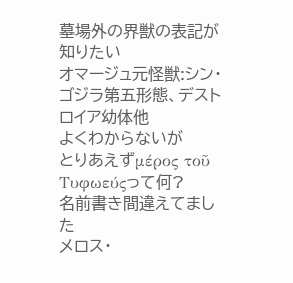墓場外の界獣の表記が知りたい
オマージュ元怪獣:シン・ゴジラ第五形態、デストロイア幼体他
よくわからないが
とりあえずμέρος τοῦ Τυφωεύςって何?
名前書き間違えてました
メロス・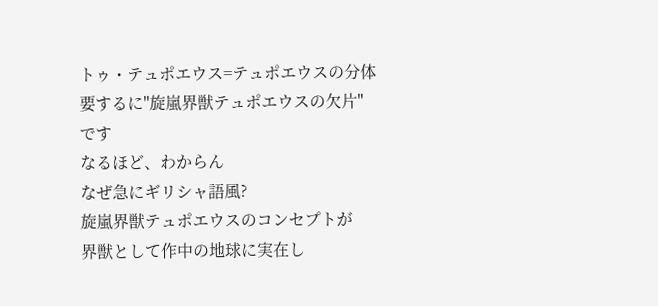トゥ・テュポエウス=テュポエウスの分体
要するに"旋嵐界獣テュポエウスの欠片"
です
なるほど、わからん
なぜ急にギリシャ語風?
旋嵐界獣テュポエウスのコンセプトが
界獣として作中の地球に実在し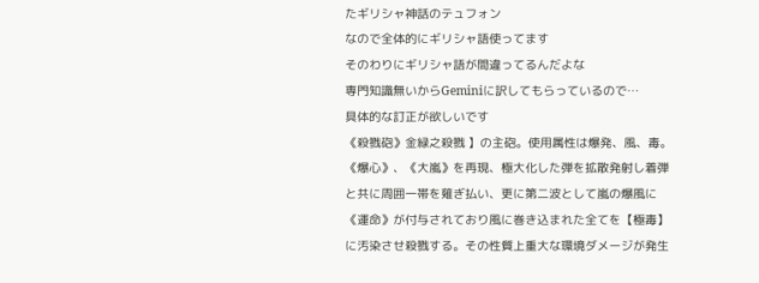たギリシャ神話のテュフォン
なので全体的にギリシャ語使ってます
そのわりにギリシャ語が間違ってるんだよな
専門知識無いからGeminiに訳してもらっているので…
具体的な訂正が欲しいです
《殺戮砲》金緑之殺戮 】の主砲。使用属性は爆発、風、毒。《爆心》、《大嵐》を再現、極大化した弾を拡散発射し着弾と共に周囲一帯を薙ぎ払い、更に第二波として嵐の爆風に《運命》が付与されており風に巻き込まれた全てを【極毒】に汚染させ殺戮する。その性質上重大な環境ダメージが発生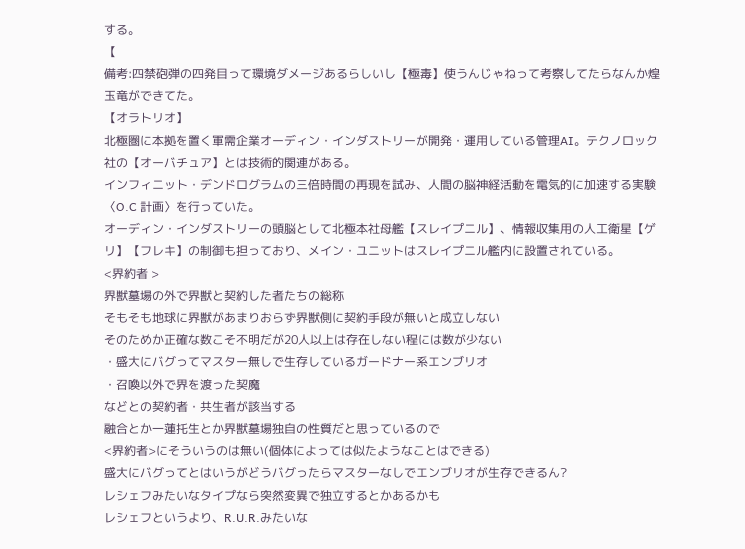する。
【
備考:四禁砲弾の四発目って環境ダメージあるらしいし【極毒】使うんじゃねって考察してたらなんか煌玉竜ができてた。
【オラトリオ】
北極圏に本拠を置く軍需企業オーディン・インダストリーが開発・運用している管理AI。テクノロック社の【オーバチュア】とは技術的関連がある。
インフィニット・デンドログラムの三倍時間の再現を試み、人間の脳神経活動を電気的に加速する実験〈O.C 計画〉を行っていた。
オーディン・インダストリーの頭脳として北極本社母艦【スレイプニル】、情報収集用の人工衛星【ゲリ】【フレキ】の制御も担っており、メイン・ユニットはスレイプニル艦内に設置されている。
<界約者 >
界獣墓場の外で界獣と契約した者たちの総称
そもそも地球に界獣があまりおらず界獣側に契約手段が無いと成立しない
そのためか正確な数こそ不明だが20人以上は存在しない程には数が少ない
・盛大にバグってマスター無しで生存しているガードナー系エンブリオ
・召喚以外で界を渡った契魔
などとの契約者・共生者が該当する
融合とか一蓮托生とか界獣墓場独自の性質だと思っているので
<界約者>にそういうのは無い(個体によっては似たようなことはできる)
盛大にバグってとはいうがどうバグったらマスターなしでエンブリオが生存できるん?
レシェフみたいなタイプなら突然変異で独立するとかあるかも
レシェフというより、R.U.R.みたいな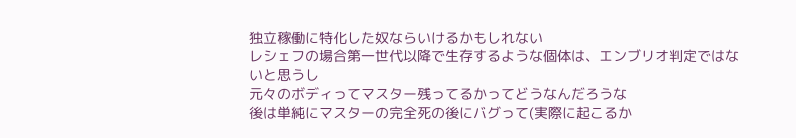独立稼働に特化した奴ならいけるかもしれない
レシェフの場合第一世代以降で生存するような個体は、エンブリオ判定ではないと思うし
元々のボディってマスター残ってるかってどうなんだろうな
後は単純にマスターの完全死の後にバグって(実際に起こるか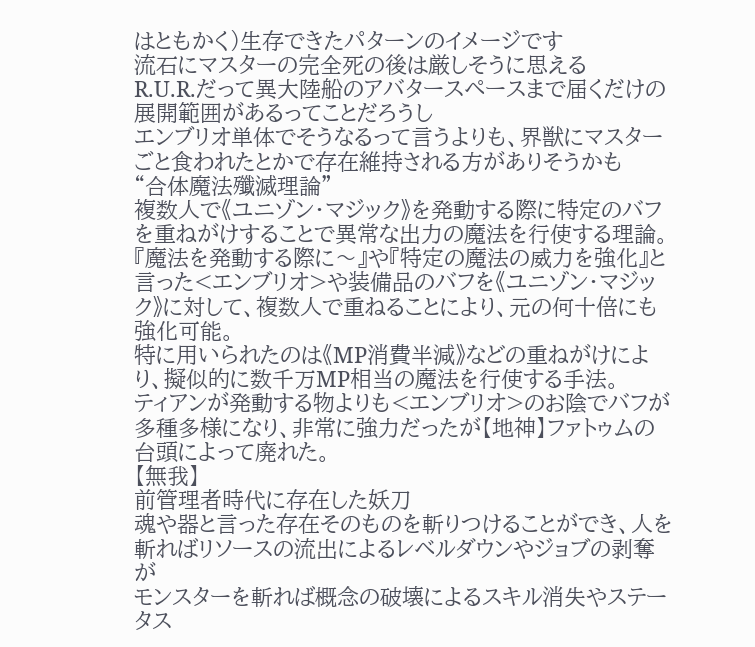はともかく)生存できたパターンのイメージです
流石にマスターの完全死の後は厳しそうに思える
R.U.R.だって異大陸船のアバタースペースまで届くだけの展開範囲があるってことだろうし
エンブリオ単体でそうなるって言うよりも、界獣にマスターごと食われたとかで存在維持される方がありそうかも
“合体魔法殲滅理論”
複数人で《ユニゾン・マジック》を発動する際に特定のバフを重ねがけすることで異常な出力の魔法を行使する理論。
『魔法を発動する際に〜』や『特定の魔法の威力を強化』と言った<エンブリオ>や装備品のバフを《ユニゾン・マジック》に対して、複数人で重ねることにより、元の何十倍にも強化可能。
特に用いられたのは《MP消費半減》などの重ねがけにより、擬似的に数千万MP相当の魔法を行使する手法。
ティアンが発動する物よりも<エンブリオ>のお陰でバフが多種多様になり、非常に強力だったが【地神】ファトゥムの台頭によって廃れた。
【無我】
前管理者時代に存在した妖刀
魂や器と言った存在そのものを斬りつけることができ、人を斬ればリソースの流出によるレベルダウンやジョブの剥奪が
モンスターを斬れば概念の破壊によるスキル消失やステータス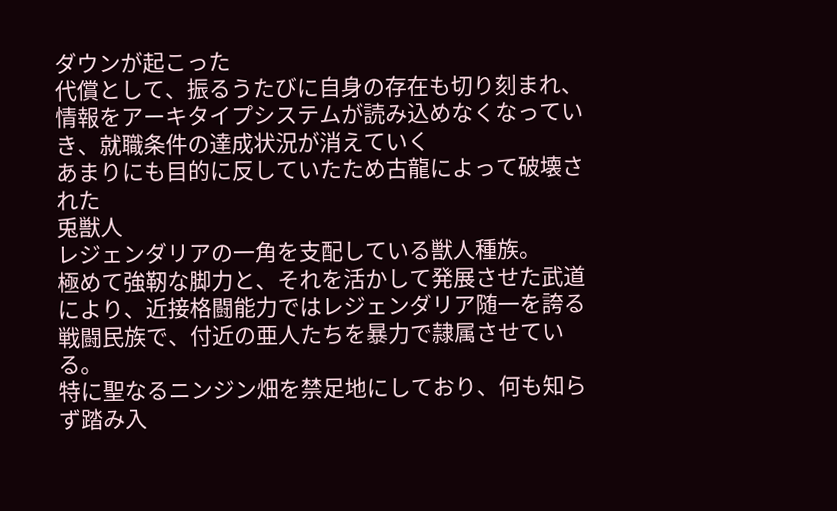ダウンが起こった
代償として、振るうたびに自身の存在も切り刻まれ、情報をアーキタイプシステムが読み込めなくなっていき、就職条件の達成状況が消えていく
あまりにも目的に反していたため古龍によって破壊された
兎獣人
レジェンダリアの一角を支配している獣人種族。
極めて強靭な脚力と、それを活かして発展させた武道により、近接格闘能力ではレジェンダリア随一を誇る戦闘民族で、付近の亜人たちを暴力で隷属させている。
特に聖なるニンジン畑を禁足地にしており、何も知らず踏み入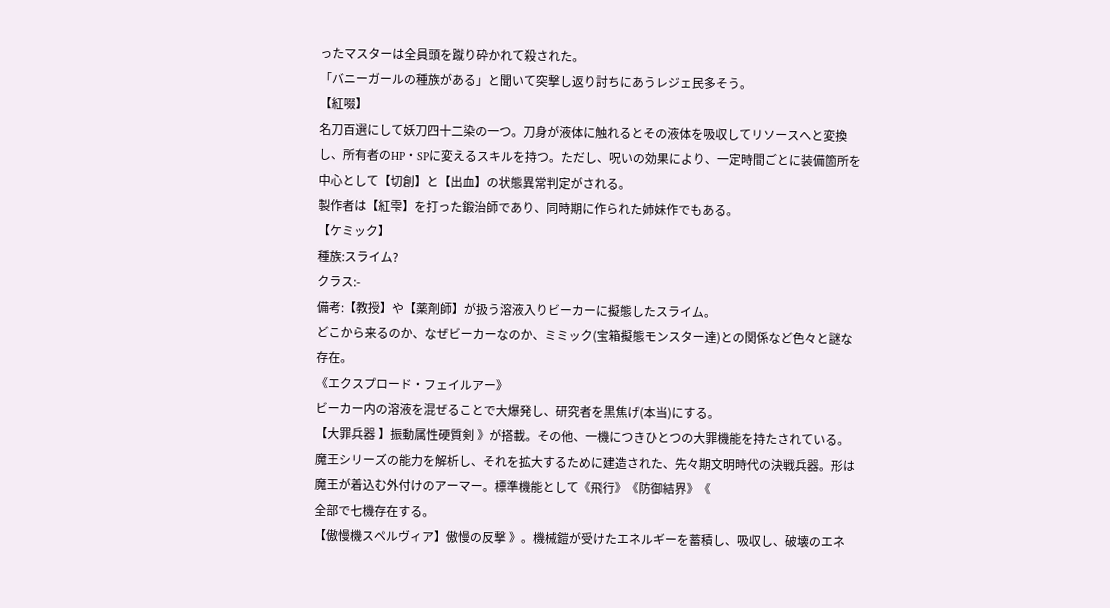ったマスターは全員頭を蹴り砕かれて殺された。
「バニーガールの種族がある」と聞いて突撃し返り討ちにあうレジェ民多そう。
【紅啜】
名刀百選にして妖刀四十二染の一つ。刀身が液体に触れるとその液体を吸収してリソースへと変換し、所有者のHP・SPに変えるスキルを持つ。ただし、呪いの効果により、一定時間ごとに装備箇所を中心として【切創】と【出血】の状態異常判定がされる。
製作者は【紅雫】を打った鍛治師であり、同時期に作られた姉妹作でもある。
【ケミック】
種族:スライム?
クラス:-
備考:【教授】や【薬剤師】が扱う溶液入りビーカーに擬態したスライム。
どこから来るのか、なぜビーカーなのか、ミミック(宝箱擬態モンスター達)との関係など色々と謎な存在。
《エクスプロード・フェイルアー》
ビーカー内の溶液を混ぜることで大爆発し、研究者を黒焦げ(本当)にする。
【大罪兵器 】振動属性硬質剣 》が搭載。その他、一機につきひとつの大罪機能を持たされている。
魔王シリーズの能力を解析し、それを拡大するために建造された、先々期文明時代の決戦兵器。形は魔王が着込む外付けのアーマー。標準機能として《飛行》《防御結界》《
全部で七機存在する。
【傲慢機スペルヴィア】傲慢の反撃 》。機械鎧が受けたエネルギーを蓄積し、吸収し、破壊のエネ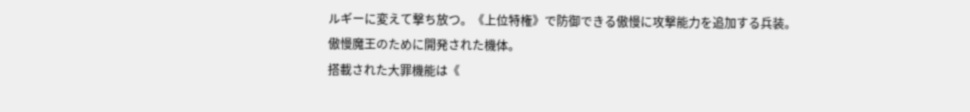ルギーに変えて撃ち放つ。《上位特権》で防御できる傲慢に攻撃能力を追加する兵装。
傲慢魔王のために開発された機体。
搭載された大罪機能は《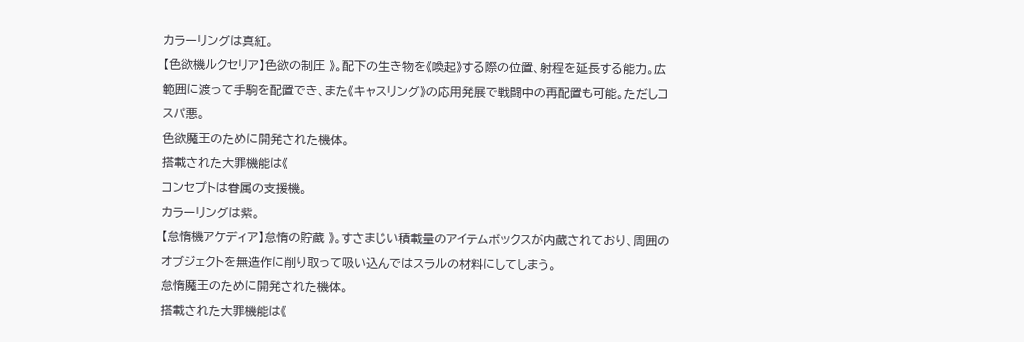カラーリングは真紅。
【色欲機ルクセリア】色欲の制圧 》。配下の生き物を《喚起》する際の位置、射程を延長する能力。広範囲に渡って手駒を配置でき、また《キャスリング》の応用発展で戦闘中の再配置も可能。ただしコスパ悪。
色欲魔王のために開発された機体。
搭載された大罪機能は《
コンセプトは眷属の支援機。
カラーリングは紫。
【怠惰機アケディア】怠惰の貯蔵 》。すさまじい積載量のアイテムボックスが内蔵されており、周囲のオブジェクトを無造作に削り取って吸い込んではスラルの材料にしてしまう。
怠惰魔王のために開発された機体。
搭載された大罪機能は《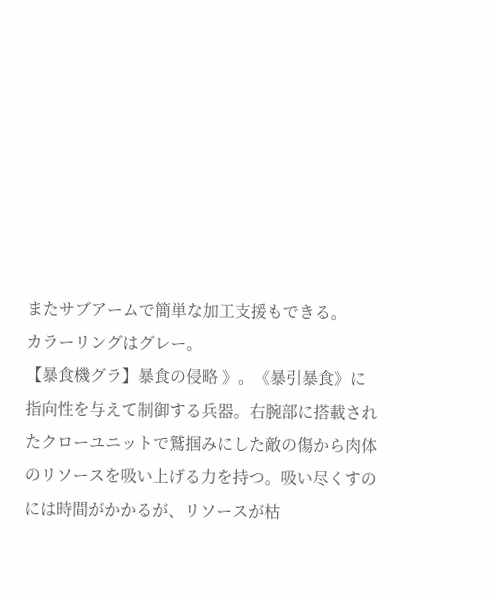またサブアームで簡単な加工支援もできる。
カラーリングはグレー。
【暴食機グラ】暴食の侵略 》。《暴引暴食》に指向性を与えて制御する兵器。右腕部に搭載されたクローユニットで鷲掴みにした敵の傷から肉体のリソースを吸い上げる力を持つ。吸い尽くすのには時間がかかるが、リソースが枯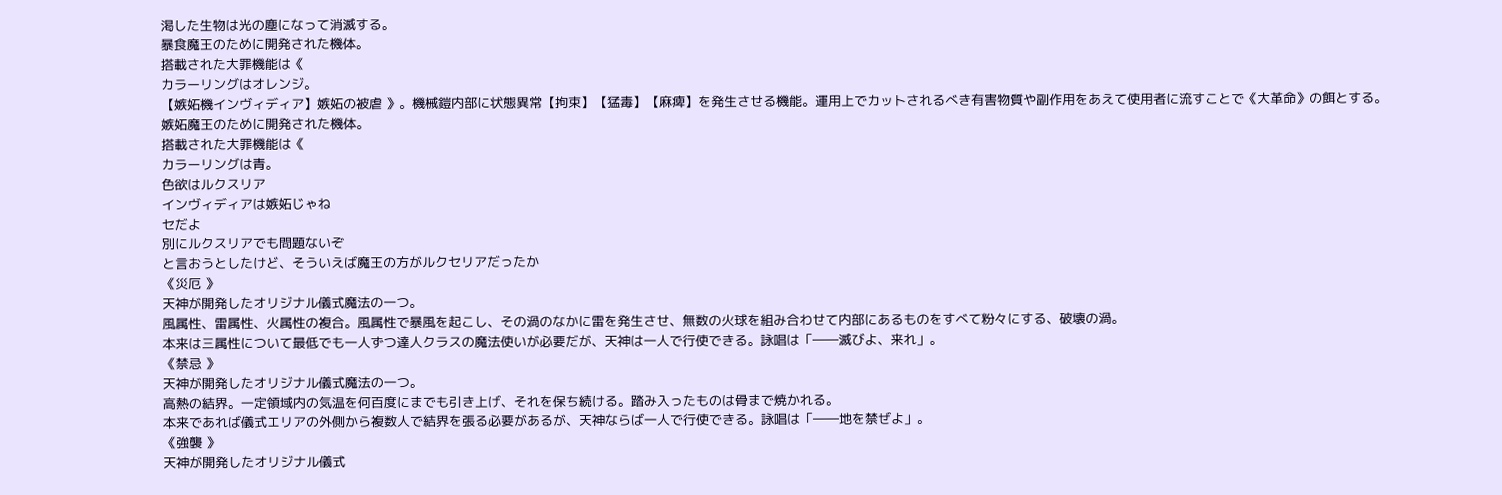渇した生物は光の塵になって消滅する。
暴食魔王のために開発された機体。
搭載された大罪機能は《
カラーリングはオレンジ。
【嫉妬機インヴィディア】嫉妬の被虐 》。機械鎧内部に状態異常【拘束】【猛毒】【麻痺】を発生させる機能。運用上でカットされるべき有害物質や副作用をあえて使用者に流すことで《大革命》の餌とする。
嫉妬魔王のために開発された機体。
搭載された大罪機能は《
カラーリングは青。
色欲はルクスリア
インヴィディアは嫉妬じゃね
セだよ
別にルクスリアでも問題ないぞ
と言おうとしたけど、そういえば魔王の方がルクセリアだったか
《災厄 》
天神が開発したオリジナル儀式魔法の一つ。
風属性、雷属性、火属性の複合。風属性で暴風を起こし、その渦のなかに雷を発生させ、無数の火球を組み合わせて内部にあるものをすべて粉々にする、破壊の渦。
本来は三属性について最低でも一人ずつ達人クラスの魔法使いが必要だが、天神は一人で行使できる。詠唱は「――滅びよ、来れ」。
《禁忌 》
天神が開発したオリジナル儀式魔法の一つ。
高熱の結界。一定領域内の気温を何百度にまでも引き上げ、それを保ち続ける。踏み入ったものは骨まで焼かれる。
本来であれば儀式エリアの外側から複数人で結界を張る必要があるが、天神ならば一人で行使できる。詠唱は「――地を禁ぜよ」。
《強襲 》
天神が開発したオリジナル儀式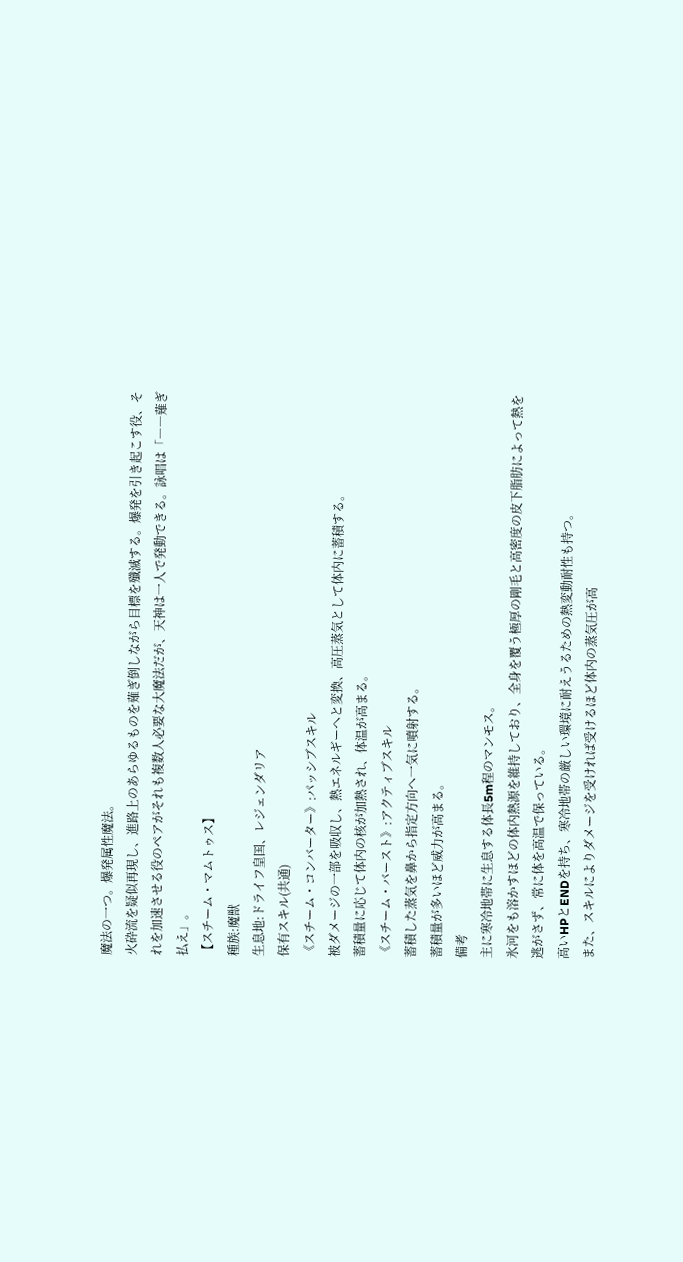魔法の一つ。爆発属性魔法。
火砕流を疑似再現し、進路上のあらゆるものを薙ぎ倒しながら目標を殲滅する。爆発を引き起こす役、それを加速させる役のペアがそれも複数人必要な大魔法だが、天神は一人で発動できる。詠唱は「――薙ぎ払え」。
【スチーム・マムトゥス】
種族:魔獣
生息地:ドライフ皇国、レジェンダリア
保有スキル(共通)
《スチーム・コンバーター》:パッシブスキル
被ダメージの一部を吸収し、熱エネルギーへと変換、高圧蒸気として体内に蓄積する。
蓄積量に応じて体内の核が加熱され、体温が高まる。
《スチーム・バースト》:アクティブスキル
蓄積した蒸気を鼻から指定方向へ一気に噴射する。
蓄積量が多いほど威力が高まる。
備考
主に寒冷地帯に生息する体長5m程のマンモス。
氷河をも溶かすほどの体内熱源を維持しており、全身を覆う極厚の剛毛と高密度の皮下脂肪によって熱を逃がさず、常に体を高温で保っている。
高いHPとENDを持ち、寒冷地帯の厳しい環境に耐えうるための熱変動耐性も持つ。
また、スキルによりダメージを受ければ受けるほど体内の蒸気圧が高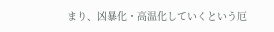まり、凶暴化・高温化していくという厄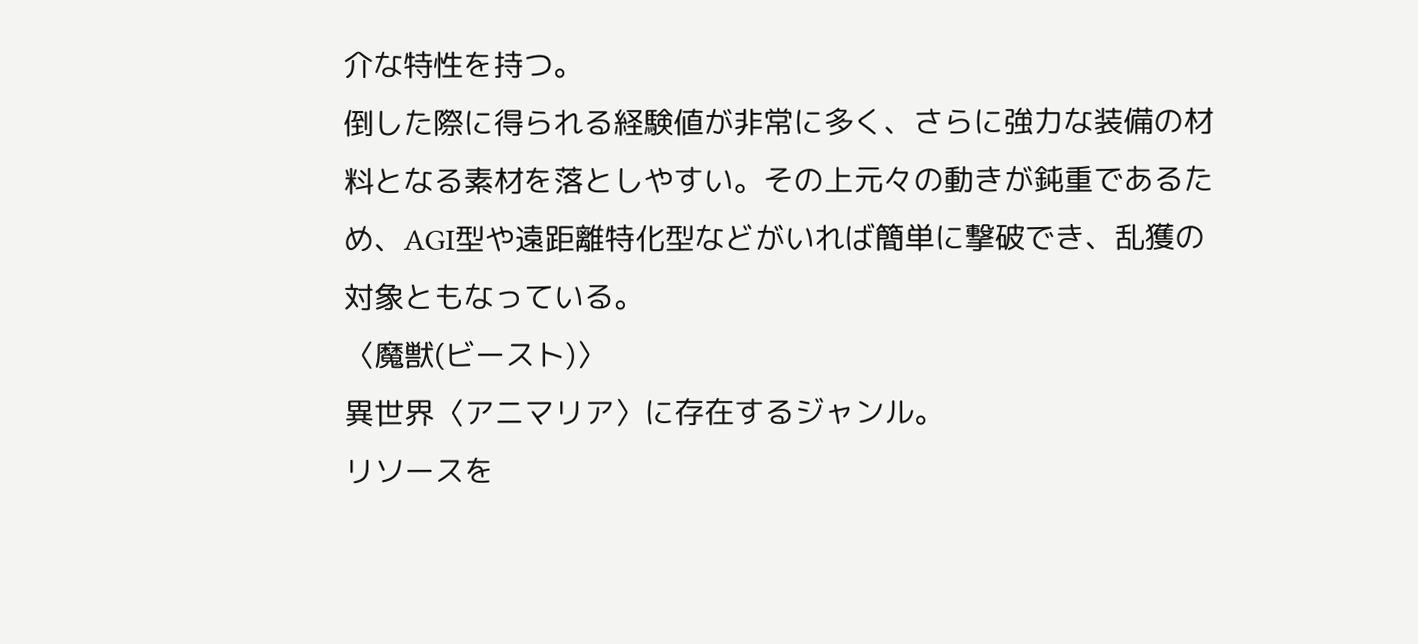介な特性を持つ。
倒した際に得られる経験値が非常に多く、さらに強力な装備の材料となる素材を落としやすい。その上元々の動きが鈍重であるため、AGI型や遠距離特化型などがいれば簡単に撃破でき、乱獲の対象ともなっている。
〈魔獣(ビースト)〉
異世界〈アニマリア〉に存在するジャンル。
リソースを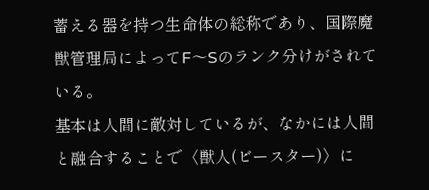蓄える器を持つ生命体の総称であり、国際魔獣管理局によってF〜Sのランク分けがされている。
基本は人間に敵対しているが、なかには人間と融合することで〈獣人(ビースター)〉に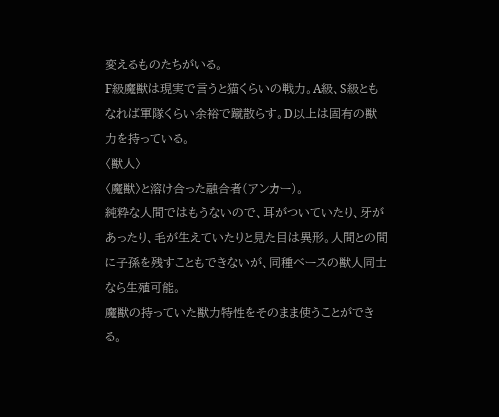変えるものたちがいる。
F級魔獣は現実で言うと猫くらいの戦力。A級、S級ともなれば軍隊くらい余裕で蹴散らす。D以上は固有の獣力を持っている。
〈獣人〉
〈魔獣〉と溶け合った融合者(アンカー)。
純粋な人間ではもうないので、耳がついていたり、牙があったり、毛が生えていたりと見た目は異形。人間との間に子孫を残すこともできないが、同種ベースの獣人同士なら生殖可能。
魔獣の持っていた獣力特性をそのまま使うことができる。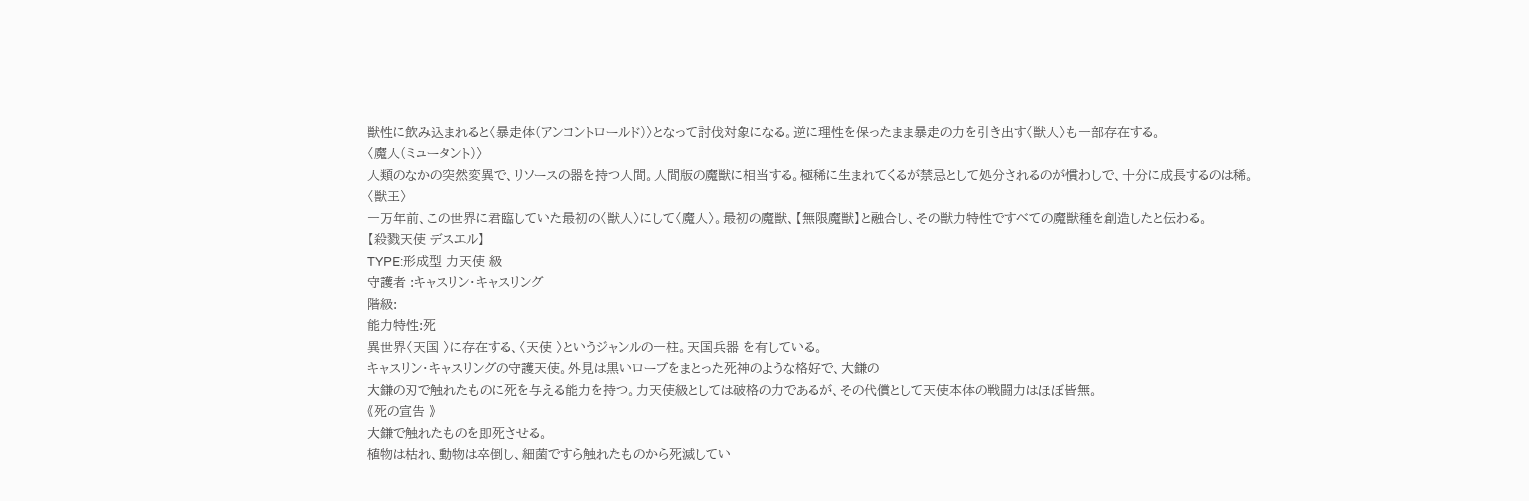獣性に飲み込まれると〈暴走体(アンコントロールド)〉となって討伐対象になる。逆に理性を保ったまま暴走の力を引き出す〈獣人〉も一部存在する。
〈魔人(ミュータント)〉
人類のなかの突然変異で、リソースの器を持つ人間。人間版の魔獣に相当する。極稀に生まれてくるが禁忌として処分されるのが慣わしで、十分に成長するのは稀。
〈獣王〉
一万年前、この世界に君臨していた最初の〈獣人〉にして〈魔人〉。最初の魔獣、【無限魔獣】と融合し、その獣力特性ですべての魔獣種を創造したと伝わる。
【殺戮天使 デスエル】
TYPE:形成型 力天使 級
守護者 :キャスリン・キャスリング
階級:
能力特性:死
異世界〈天国 〉に存在する、〈天使 〉というジャンルの一柱。天国兵器 を有している。
キャスリン・キャスリングの守護天使。外見は黒いローブをまとった死神のような格好で、大鎌の
大鎌の刃で触れたものに死を与える能力を持つ。力天使級としては破格の力であるが、その代償として天使本体の戦闘力はほぼ皆無。
《死の宣告 》
大鎌で触れたものを即死させる。
植物は枯れ、動物は卒倒し、細菌ですら触れたものから死滅してい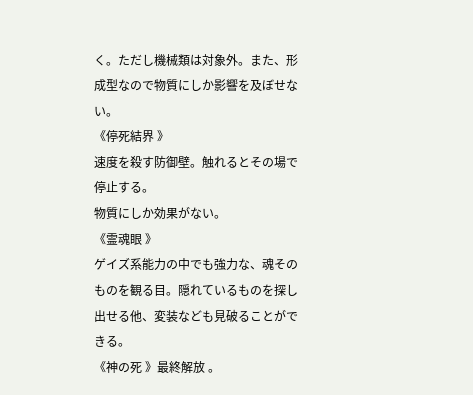く。ただし機械類は対象外。また、形成型なので物質にしか影響を及ぼせない。
《停死結界 》
速度を殺す防御壁。触れるとその場で停止する。
物質にしか効果がない。
《霊魂眼 》
ゲイズ系能力の中でも強力な、魂そのものを観る目。隠れているものを探し出せる他、変装なども見破ることができる。
《神の死 》最終解放 。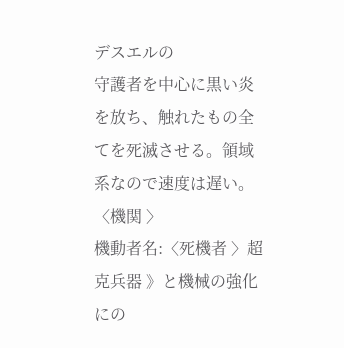デスエルの
守護者を中心に黒い炎を放ち、触れたもの全てを死滅させる。領域系なので速度は遅い。
〈機関 〉
機動者名:〈死機者 〉超克兵器 》と機械の強化にの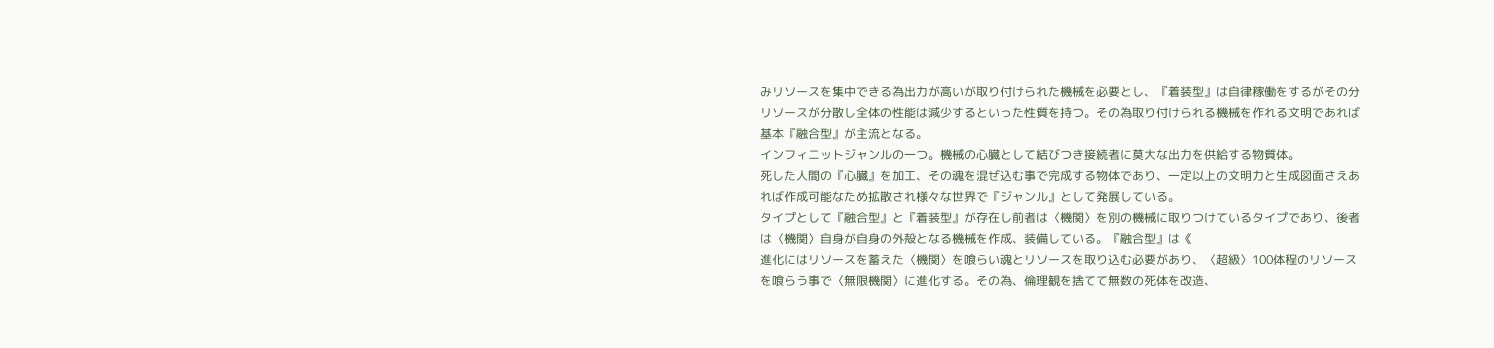みリソースを集中できる為出力が高いが取り付けられた機械を必要とし、『着装型』は自律稼働をするがその分リソースが分散し全体の性能は減少するといった性質を持つ。その為取り付けられる機械を作れる文明であれば基本『融合型』が主流となる。
インフィニットジャンルの一つ。機械の心臓として結びつき接続者に莫大な出力を供給する物質体。
死した人間の『心臓』を加工、その魂を混ぜ込む事で完成する物体であり、一定以上の文明力と生成図面さえあれば作成可能なため拡散され様々な世界で『ジャンル』として発展している。
タイプとして『融合型』と『着装型』が存在し前者は〈機関〉を別の機械に取りつけているタイプであり、後者は〈機関〉自身が自身の外殻となる機械を作成、装備している。『融合型』は《
進化にはリソースを蓄えた〈機関〉を喰らい魂とリソースを取り込む必要があり、〈超級〉100体程のリソースを喰らう事で〈無限機関〉に進化する。その為、倫理観を捨てて無数の死体を改造、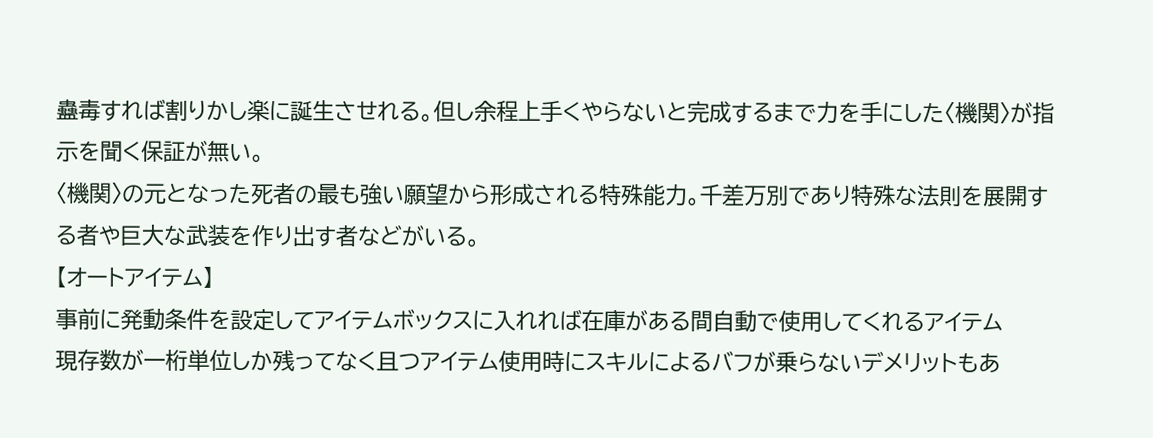蠱毒すれば割りかし楽に誕生させれる。但し余程上手くやらないと完成するまで力を手にした〈機関〉が指示を聞く保証が無い。
〈機関〉の元となった死者の最も強い願望から形成される特殊能力。千差万別であり特殊な法則を展開する者や巨大な武装を作り出す者などがいる。
【オートアイテム】
事前に発動条件を設定してアイテムボックスに入れれば在庫がある間自動で使用してくれるアイテム
現存数が一桁単位しか残ってなく且つアイテム使用時にスキルによるバフが乗らないデメリットもあ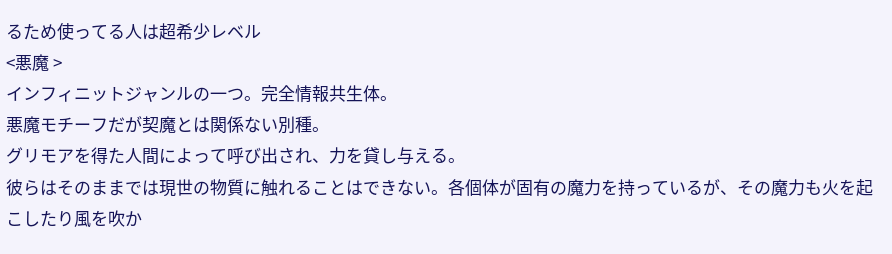るため使ってる人は超希少レベル
<悪魔 >
インフィニットジャンルの一つ。完全情報共生体。
悪魔モチーフだが契魔とは関係ない別種。
グリモアを得た人間によって呼び出され、力を貸し与える。
彼らはそのままでは現世の物質に触れることはできない。各個体が固有の魔力を持っているが、その魔力も火を起こしたり風を吹か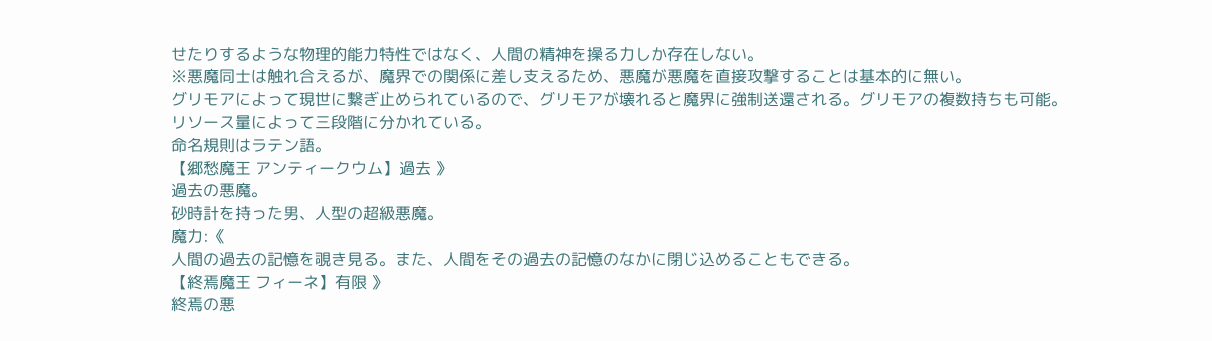せたりするような物理的能力特性ではなく、人間の精神を操る力しか存在しない。
※悪魔同士は触れ合えるが、魔界での関係に差し支えるため、悪魔が悪魔を直接攻撃することは基本的に無い。
グリモアによって現世に繋ぎ止められているので、グリモアが壊れると魔界に強制送還される。グリモアの複数持ちも可能。
リソース量によって三段階に分かれている。
命名規則はラテン語。
【郷愁魔王 アンティークウム】過去 》
過去の悪魔。
砂時計を持った男、人型の超級悪魔。
魔力:《
人間の過去の記憶を覗き見る。また、人間をその過去の記憶のなかに閉じ込めることもできる。
【終焉魔王 フィーネ】有限 》
終焉の悪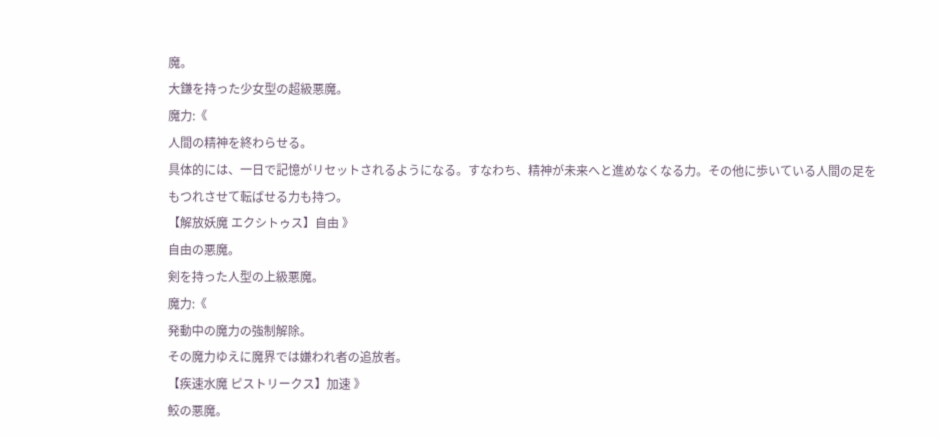魔。
大鎌を持った少女型の超級悪魔。
魔力:《
人間の精神を終わらせる。
具体的には、一日で記憶がリセットされるようになる。すなわち、精神が未来へと進めなくなる力。その他に歩いている人間の足をもつれさせて転ばせる力も持つ。
【解放妖魔 エクシトゥス】自由 》
自由の悪魔。
剣を持った人型の上級悪魔。
魔力:《
発動中の魔力の強制解除。
その魔力ゆえに魔界では嫌われ者の追放者。
【疾速水魔 ピストリークス】加速 》
鮫の悪魔。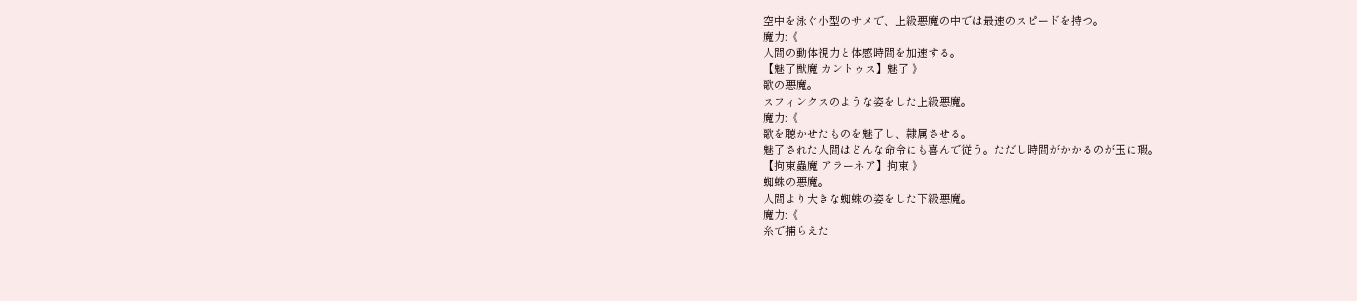空中を泳ぐ小型のサメで、上級悪魔の中では最速のスピードを持つ。
魔力:《
人間の動体視力と体感時間を加速する。
【魅了獣魔 カントゥス】魅了 》
歌の悪魔。
スフィンクスのような姿をした上級悪魔。
魔力:《
歌を聴かせたものを魅了し、隷属させる。
魅了された人間はどんな命令にも喜んで従う。ただし時間がかかるのが玉に瑕。
【拘束蟲魔 アラーネア】拘束 》
蜘蛛の悪魔。
人間より大きな蜘蛛の姿をした下級悪魔。
魔力:《
糸で捕らえた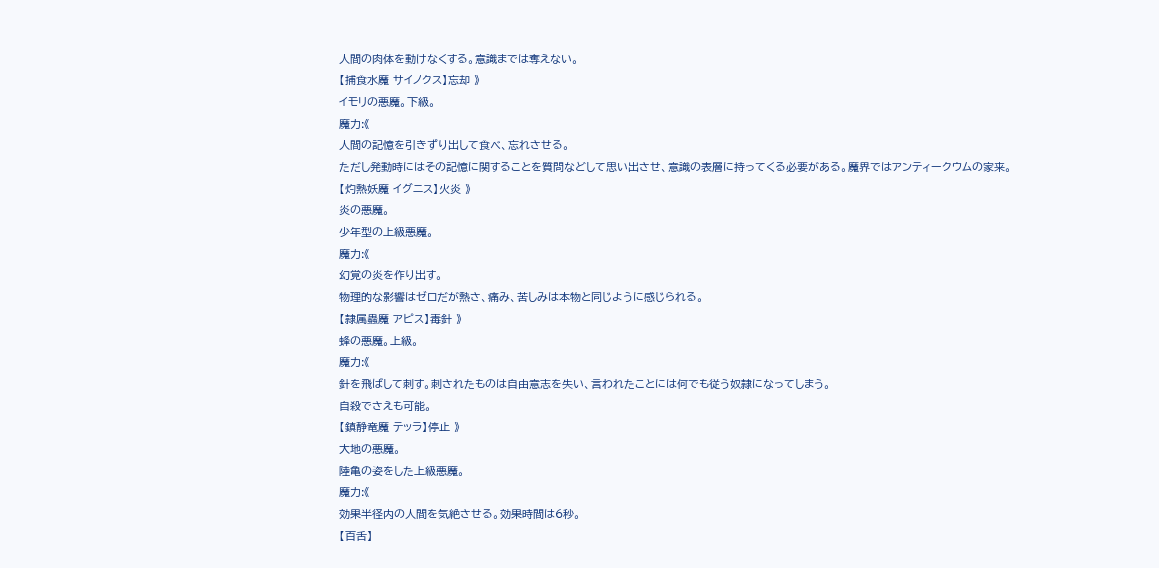人間の肉体を動けなくする。意識までは奪えない。
【捕食水魔 サイノクス】忘却 》
イモリの悪魔。下級。
魔力:《
人間の記憶を引きずり出して食べ、忘れさせる。
ただし発動時にはその記憶に関することを質問などして思い出させ、意識の表層に持ってくる必要がある。魔界ではアンティークウムの家来。
【灼熱妖魔 イグニス】火炎 》
炎の悪魔。
少年型の上級悪魔。
魔力:《
幻覚の炎を作り出す。
物理的な影響はゼロだが熱さ、痛み、苦しみは本物と同じように感じられる。
【隷属蟲魔 アピス】毒針 》
蜂の悪魔。上級。
魔力:《
針を飛ばして刺す。刺されたものは自由意志を失い、言われたことには何でも従う奴隷になってしまう。
自殺でさえも可能。
【鎮静竜魔 テッラ】停止 》
大地の悪魔。
陸亀の姿をした上級悪魔。
魔力:《
効果半径内の人間を気絶させる。効果時間は6秒。
【百舌】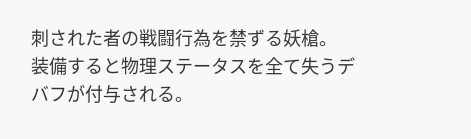刺された者の戦闘行為を禁ずる妖槍。
装備すると物理ステータスを全て失うデバフが付与される。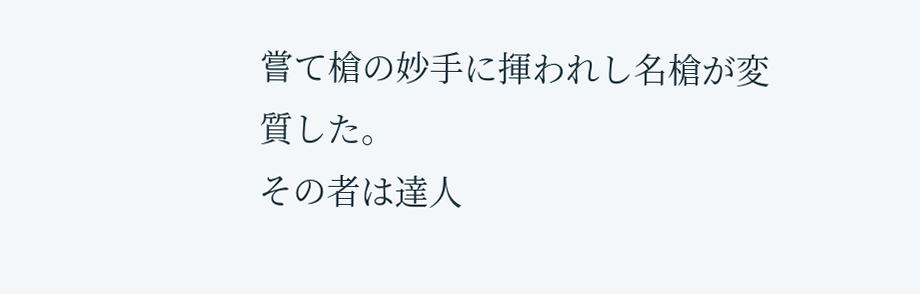嘗て槍の妙手に揮われし名槍が変質した。
その者は達人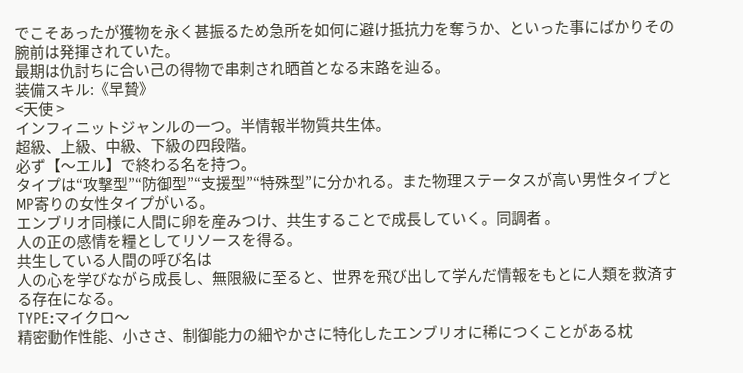でこそあったが獲物を永く甚振るため急所を如何に避け抵抗力を奪うか、といった事にばかりその腕前は発揮されていた。
最期は仇討ちに合い己の得物で串刺され晒首となる末路を辿る。
装備スキル:《早贄》
<天使 >
インフィニットジャンルの一つ。半情報半物質共生体。
超級、上級、中級、下級の四段階。
必ず【〜エル】で終わる名を持つ。
タイプは“攻撃型”“防御型”“支援型”“特殊型”に分かれる。また物理ステータスが高い男性タイプとMP寄りの女性タイプがいる。
エンブリオ同様に人間に卵を産みつけ、共生することで成長していく。同調者 。
人の正の感情を糧としてリソースを得る。
共生している人間の呼び名は
人の心を学びながら成長し、無限級に至ると、世界を飛び出して学んだ情報をもとに人類を救済する存在になる。
TYPE:マイクロ〜
精密動作性能、小ささ、制御能力の細やかさに特化したエンブリオに稀につくことがある枕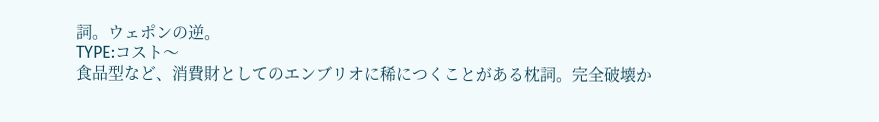詞。ウェポンの逆。
TYPE:コスト〜
食品型など、消費財としてのエンブリオに稀につくことがある枕詞。完全破壊か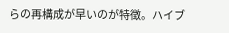らの再構成が早いのが特徴。ハイブ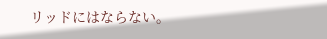リッドにはならない。